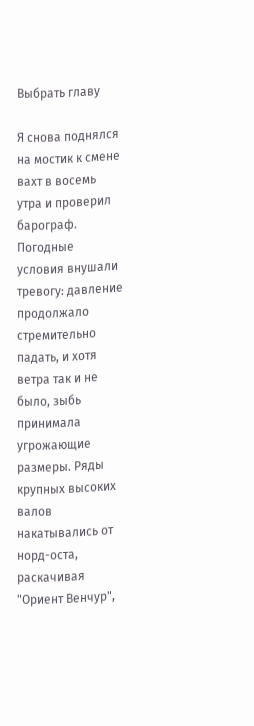Выбрать главу

Я снова поднялся на мостик к смене вахт в восемь утра и проверил барограф. Погодные условия внушали тревогу: давление продолжало стремительно падать, и хотя ветра так и не было, зыбь принимала угрожающие размеры. Ряды крупных высоких валов накатывались от норд-оста, раскачивая "Ориент Венчур",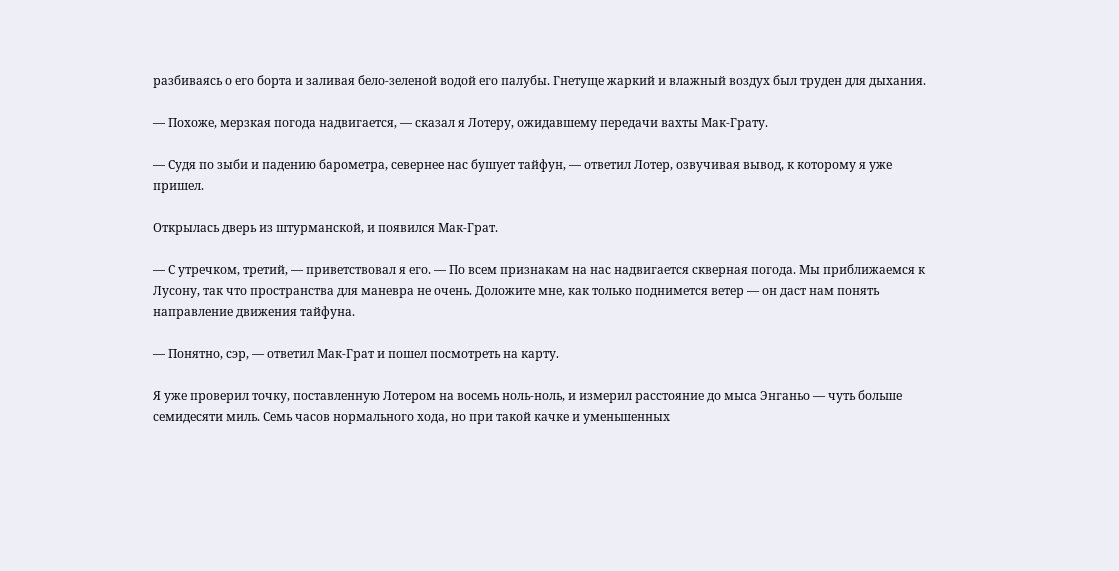разбиваясь о его борта и заливая бело-зеленой водой его палубы. Гнетуще жаркий и влажный воздух был труден для дыхания.

— Похоже, мерзкая погода надвигается, — сказал я Лотеру, ожидавшему передачи вахты Мак-Грату.

— Судя по зыби и падению барометра, севернее нас бушует тайфун, — ответил Лотер, озвучивая вывод, к которому я уже пришел.

Открылась дверь из штурманской, и появился Мак-Грат.

— С утречком, третий, — приветствовал я его. — По всем признакам на нас надвигается скверная погода. Мы приближаемся к Лусону, так что пространства для маневра не очень. Доложите мне, как только поднимется ветер — он даст нам понять направление движения тайфуна.

— Понятно, сэр, — ответил Мак-Грат и пошел посмотреть на карту.

Я уже проверил точку, поставленную Лотером на восемь ноль-ноль, и измерил расстояние до мыса Энганьо — чуть больше семидесяти миль. Семь часов нормального хода, но при такой качке и уменьшенных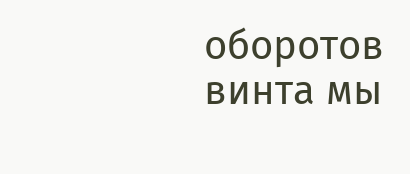оборотов винта мы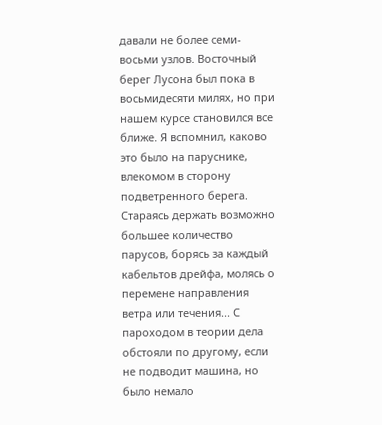давали не более семи-восьми узлов. Восточный берег Лусона был пока в восьмидесяти милях, но при нашем курсе становился все ближе. Я вспомнил, каково это было на паруснике, влекомом в сторону подветренного берега. Стараясь держать возможно большее количество парусов, борясь за каждый кабельтов дрейфа, молясь о перемене направления ветра или течения... С пароходом в теории дела обстояли по другому, если не подводит машина, но было немало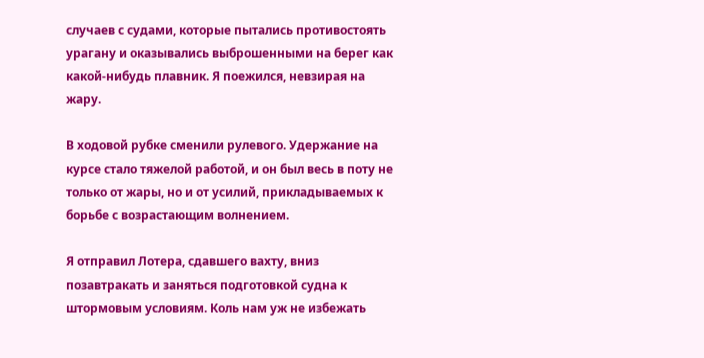случаев с судами, которые пытались противостоять урагану и оказывались выброшенными на берег как какой-нибудь плавник. Я поежился, невзирая на жару.

В ходовой рубке сменили рулевого. Удержание на курсе стало тяжелой работой, и он был весь в поту не только от жары, но и от усилий, прикладываемых к борьбе с возрастающим волнением.

Я отправил Лотера, сдавшего вахту, вниз позавтракать и заняться подготовкой судна к штормовым условиям. Коль нам уж не избежать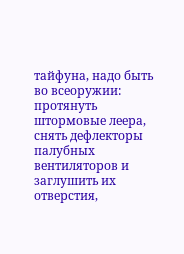тайфуна, надо быть во всеоружии: протянуть штормовые леера, снять дефлекторы палубных вентиляторов и заглушить их отверстия,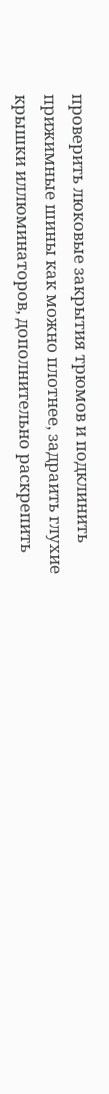проверить люковые закрытия трюмов и подклинить прижимные шины как можно плотнее, задраить глухие крышки иллюминаторов, дополнительно раскрепить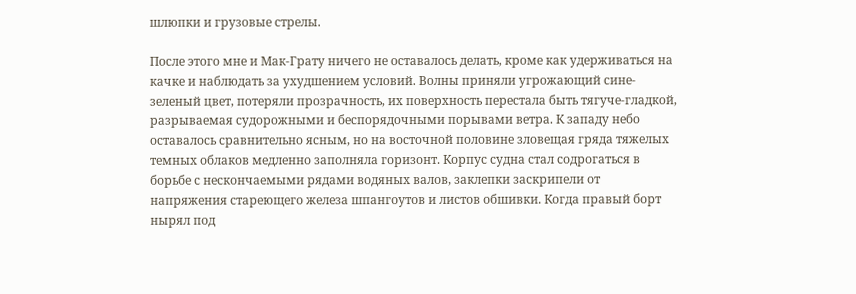шлюпки и грузовые стрелы.

После этого мне и Мак-Грату ничего не оставалось делать, кроме как удерживаться на качке и наблюдать за ухудшением условий. Волны приняли угрожающий сине-зеленый цвет, потеряли прозрачность, их поверхность перестала быть тягуче-гладкой, разрываемая судорожными и беспорядочными порывами ветра. К западу небо оставалось сравнительно ясным, но на восточной половине зловещая гряда тяжелых темных облаков медленно заполняла горизонт. Корпус судна стал содрогаться в борьбе с нескончаемыми рядами водяных валов, заклепки заскрипели от напряжения стареющего железа шпангоутов и листов обшивки. Когда правый борт нырял под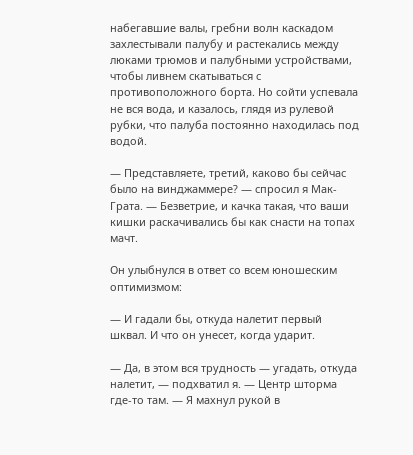набегавшие валы, гребни волн каскадом захлестывали палубу и растекались между люками трюмов и палубными устройствами, чтобы ливнем скатываться с противоположного борта. Но сойти успевала не вся вода, и казалось, глядя из рулевой рубки, что палуба постоянно находилась под водой.

— Представляете, третий, каково бы сейчас было на винджаммере? — спросил я Мак-Грата. — Безветрие, и качка такая, что ваши кишки раскачивались бы как снасти на топах мачт.

Он улыбнулся в ответ со всем юношеским оптимизмом:

— И гадали бы, откуда налетит первый шквал. И что он унесет, когда ударит.

— Да, в этом вся трудность — угадать, откуда налетит, — подхватил я. — Центр шторма где-то там. — Я махнул рукой в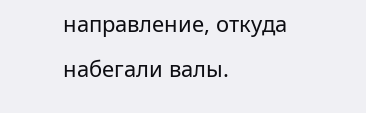направление, откуда набегали валы.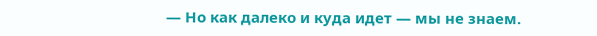— Но как далеко и куда идет — мы не знаем.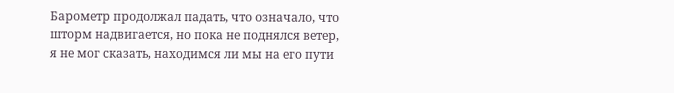Барометр продолжал падать, что означало, что шторм надвигается, но пока не поднялся ветер, я не мог сказать, находимся ли мы на его пути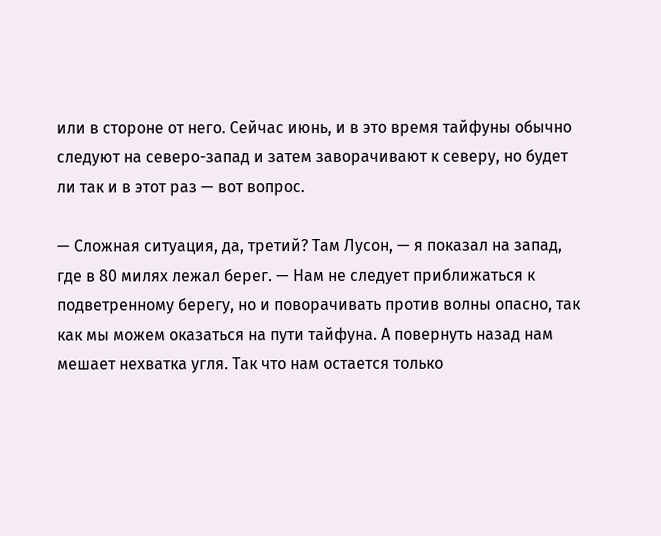или в стороне от него. Сейчас июнь, и в это время тайфуны обычно следуют на северо-запад и затем заворачивают к северу, но будет ли так и в этот раз — вот вопрос.

— Сложная ситуация, да, третий? Там Лусон, — я показал на запад, где в 80 милях лежал берег. — Нам не следует приближаться к подветренному берегу, но и поворачивать против волны опасно, так как мы можем оказаться на пути тайфуна. А повернуть назад нам мешает нехватка угля. Так что нам остается только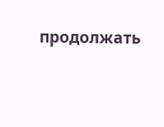продолжать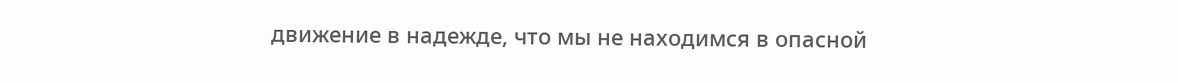движение в надежде, что мы не находимся в опасной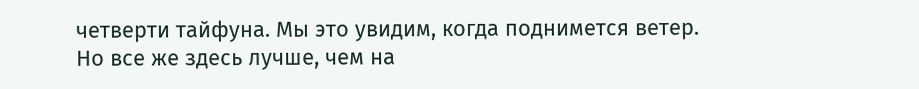четверти тайфуна. Мы это увидим, когда поднимется ветер. Но все же здесь лучше, чем на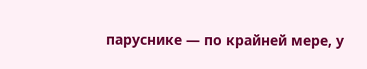паруснике — по крайней мере, у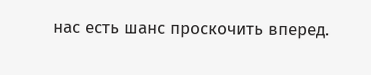нас есть шанс проскочить вперед.